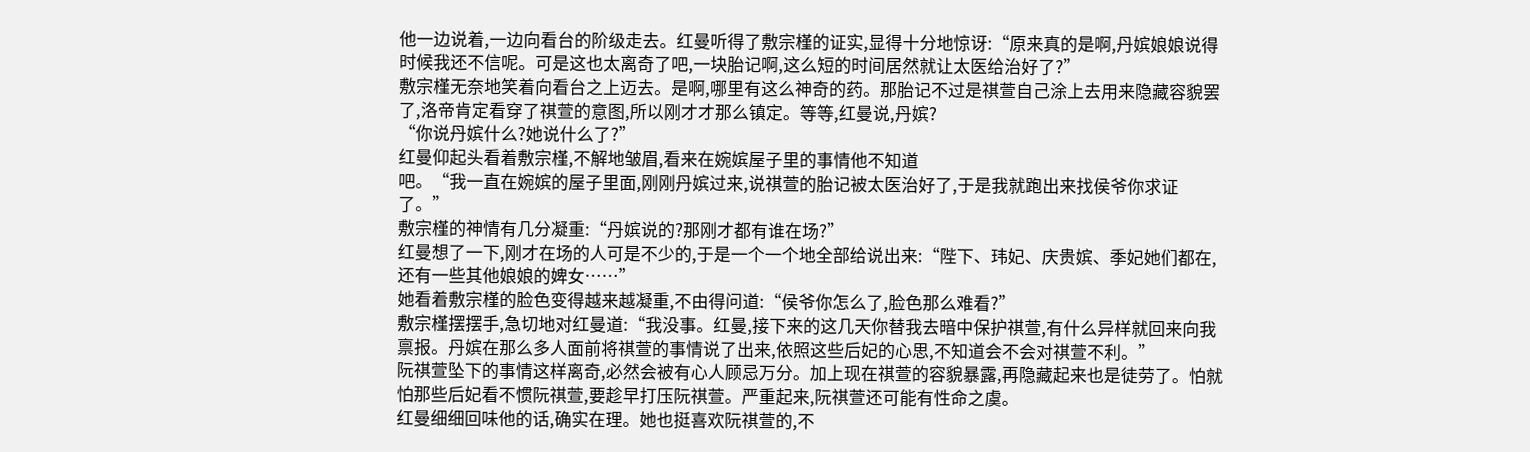他一边说着,一边向看台的阶级走去。红曼听得了敷宗槿的证实,显得十分地惊讶:“原来真的是啊,丹嫔娘娘说得时候我还不信呢。可是这也太离奇了吧,一块胎记啊,这么短的时间居然就让太医给治好了?”
敷宗槿无奈地笑着向看台之上迈去。是啊,哪里有这么神奇的药。那胎记不过是祺萱自己涂上去用来隐藏容貌罢了,洛帝肯定看穿了祺萱的意图,所以刚才才那么镇定。等等,红曼说,丹嫔?
“你说丹嫔什么?她说什么了?”
红曼仰起头看着敷宗槿,不解地皱眉,看来在婉嫔屋子里的事情他不知道
吧。“我一直在婉嫔的屋子里面,刚刚丹嫔过来,说祺萱的胎记被太医治好了,于是我就跑出来找侯爷你求证了。”
敷宗槿的神情有几分凝重:“丹嫔说的?那刚才都有谁在场?”
红曼想了一下,刚才在场的人可是不少的,于是一个一个地全部给说出来:“陛下、玮妃、庆贵嫔、季妃她们都在,还有一些其他娘娘的婢女……”
她看着敷宗槿的脸色变得越来越凝重,不由得问道:“侯爷你怎么了,脸色那么难看?”
敷宗槿摆摆手,急切地对红曼道:“我没事。红曼,接下来的这几天你替我去暗中保护祺萱,有什么异样就回来向我禀报。丹嫔在那么多人面前将祺萱的事情说了出来,依照这些后妃的心思,不知道会不会对祺萱不利。”
阮祺萱坠下的事情这样离奇,必然会被有心人顾忌万分。加上现在祺萱的容貌暴露,再隐藏起来也是徒劳了。怕就怕那些后妃看不惯阮祺萱,要趁早打压阮祺萱。严重起来,阮祺萱还可能有性命之虞。
红曼细细回味他的话,确实在理。她也挺喜欢阮祺萱的,不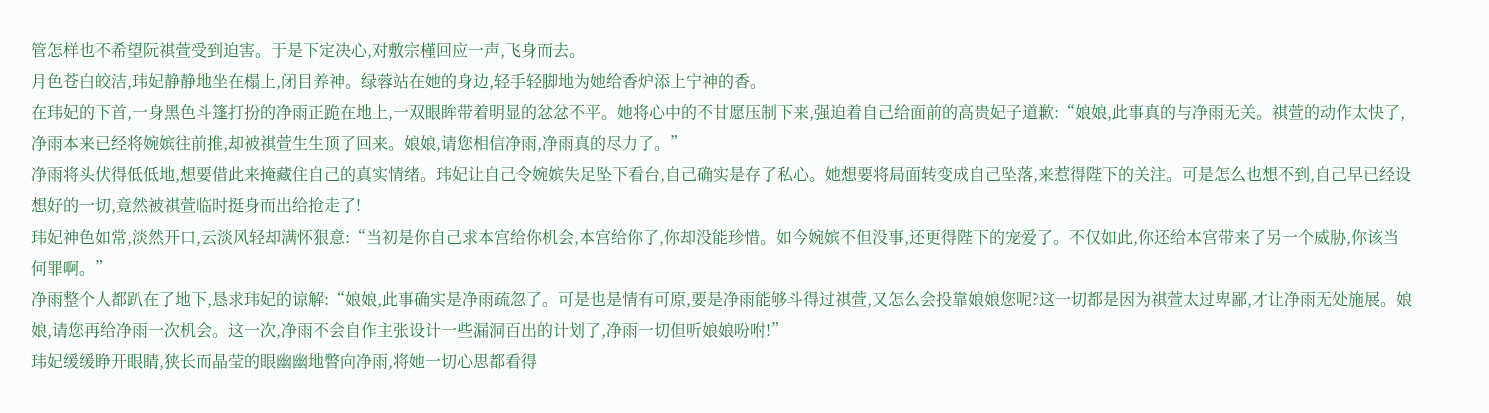管怎样也不希望阮祺萱受到迫害。于是下定决心,对敷宗槿回应一声,飞身而去。
月色苍白皎洁,玮妃静静地坐在榻上,闭目养神。绿蓉站在她的身边,轻手轻脚地为她给香炉添上宁神的香。
在玮妃的下首,一身黑色斗篷打扮的净雨正跪在地上,一双眼眸带着明显的忿忿不平。她将心中的不甘愿压制下来,强迫着自己给面前的高贵妃子道歉:“娘娘,此事真的与净雨无关。祺萱的动作太快了,净雨本来已经将婉嫔往前推,却被祺萱生生顶了回来。娘娘,请您相信净雨,净雨真的尽力了。”
净雨将头伏得低低地,想要借此来掩藏住自己的真实情绪。玮妃让自己令婉嫔失足坠下看台,自己确实是存了私心。她想要将局面转变成自己坠落,来惹得陛下的关注。可是怎么也想不到,自己早已经设想好的一切,竟然被祺萱临时挺身而出给抢走了!
玮妃神色如常,淡然开口,云淡风轻却满怀狠意:“当初是你自己求本宫给你机会,本宫给你了,你却没能珍惜。如今婉嫔不但没事,还更得陛下的宠爱了。不仅如此,你还给本宫带来了另一个威胁,你该当何罪啊。”
净雨整个人都趴在了地下,恳求玮妃的谅解:“娘娘,此事确实是净雨疏忽了。可是也是情有可原,要是净雨能够斗得过祺萱,又怎么会投靠娘娘您呢?这一切都是因为祺萱太过卑鄙,才让净雨无处施展。娘娘,请您再给净雨一次机会。这一次,净雨不会自作主张设计一些漏洞百出的计划了,净雨一切但听娘娘吩咐!”
玮妃缓缓睁开眼睛,狭长而晶莹的眼幽幽地瞥向净雨,将她一切心思都看得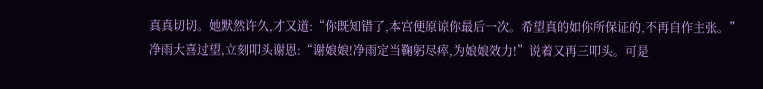真真切切。她默然许久,才又道:“你既知错了,本宫便原谅你最后一次。希望真的如你所保证的,不再自作主张。”
净雨大喜过望,立刻叩头谢恩:“谢娘娘!净雨定当鞠躬尽瘁,为娘娘效力!”说着又再三叩头。可是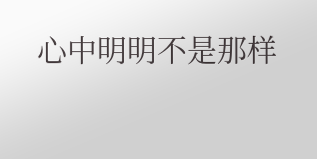心中明明不是那样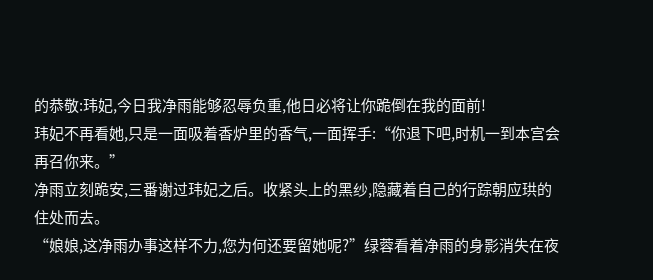的恭敬:玮妃,今日我净雨能够忍辱负重,他日必将让你跪倒在我的面前!
玮妃不再看她,只是一面吸着香炉里的香气,一面挥手:“你退下吧,时机一到本宫会再召你来。”
净雨立刻跪安,三番谢过玮妃之后。收紧头上的黑纱,隐藏着自己的行踪朝应珙的住处而去。
“娘娘,这净雨办事这样不力,您为何还要留她呢?”绿蓉看着净雨的身影消失在夜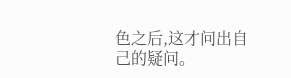色之后,这才问出自己的疑问。